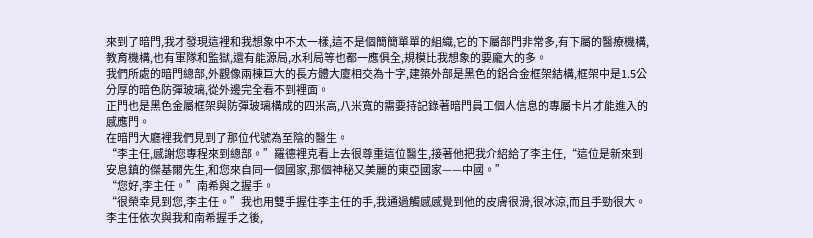來到了暗門,我才發現這裡和我想象中不太一樣,這不是個簡簡單單的組織,它的下屬部門非常多,有下屬的醫療機構,教育機構,也有軍隊和監獄,還有能源局,水利局等也都一應俱全,規模比我想象的要龐大的多。
我們所處的暗門總部,外觀像兩棟巨大的長方體大廈相交為十字,建築外部是黑色的鋁合金框架結構,框架中是1.5公分厚的暗色防彈玻璃,從外邊完全看不到裡面。
正門也是黑色金屬框架與防彈玻璃構成的四米高,八米寬的需要持記錄著暗門員工個人信息的專屬卡片才能進入的感應門。
在暗門大廳裡我們見到了那位代號為至陰的醫生。
“李主任,感謝您專程來到總部。”羅德裡克看上去很尊重這位醫生,接著他把我介紹給了李主任,“這位是新來到安息鎮的傑基爾先生,和您來自同一個國家,那個神秘又美麗的東亞國家——中國。”
“您好,李主任。”南希與之握手。
“很榮幸見到您,李主任。”我也用雙手握住李主任的手,我通過觸感感覺到他的皮膚很滑,很冰涼,而且手勁很大。
李主任依次與我和南希握手之後,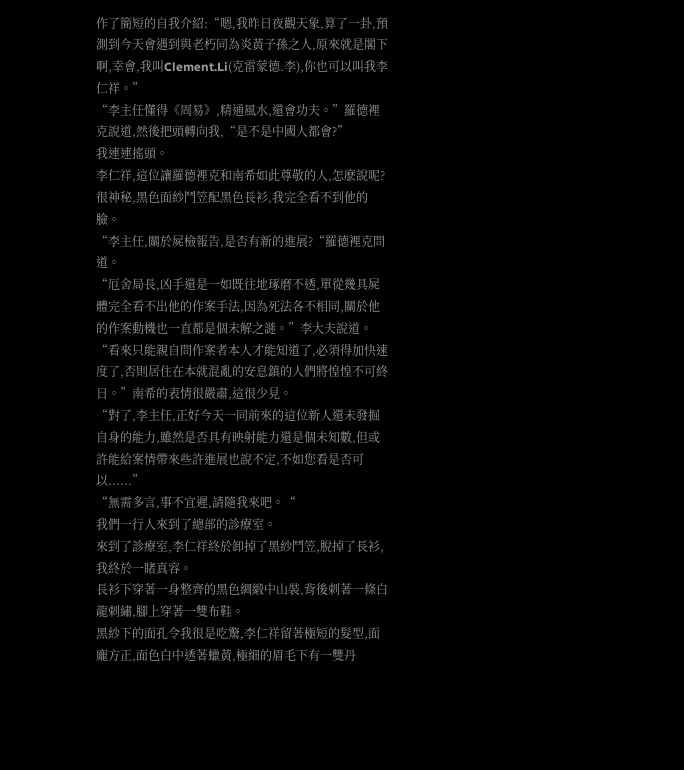作了簡短的自我介紹:“嗯,我昨日夜觀天象,算了一卦,預測到今天會遇到與老朽同為炎黃子孫之人,原來就是閣下啊,幸會,我叫Clement.Li(克雷蒙德.李),你也可以叫我李仁祥。”
“李主任懂得《周易》,精通風水,還會功夫。”羅德裡克說道,然後把頭轉向我,“是不是中國人都會?”
我連連搖頭。
李仁祥,這位讓羅德裡克和南希如此尊敬的人,怎麽說呢?很神秘,黑色面紗鬥笠配黑色長衫,我完全看不到他的臉。
“李主任,關於屍檢報告,是否有新的進展?“羅德裡克問道。
“厄舍局長,凶手還是一如既往地琢磨不透,單從幾具屍體完全看不出他的作案手法,因為死法各不相同,關於他的作案動機也一直都是個未解之謎。”李大夫說道。
“看來只能親自問作案者本人才能知道了,必須得加快速度了,否則居住在本就混亂的安息鎮的人們將惶惶不可終日。”南希的表情很嚴肅,這很少見。
“對了,李主任,正好今天一同前來的這位新人還未發掘自身的能力,雖然是否具有映射能力還是個未知數,但或許能給案情帶來些許進展也說不定,不如您看是否可以......”
“無需多言,事不宜遲,請隨我來吧。“
我們一行人來到了總部的診療室。
來到了診療室,李仁祥終於卸掉了黑紗鬥笠,脫掉了長衫,我終於一睹真容。
長衫下穿著一身整齊的黑色綢緞中山裝,背後刺著一條白龍刺繡,腳上穿著一雙布鞋。
黑紗下的面孔令我很是吃驚,李仁祥留著極短的髮型,面龐方正,面色白中透著蠟黃,極細的眉毛下有一雙丹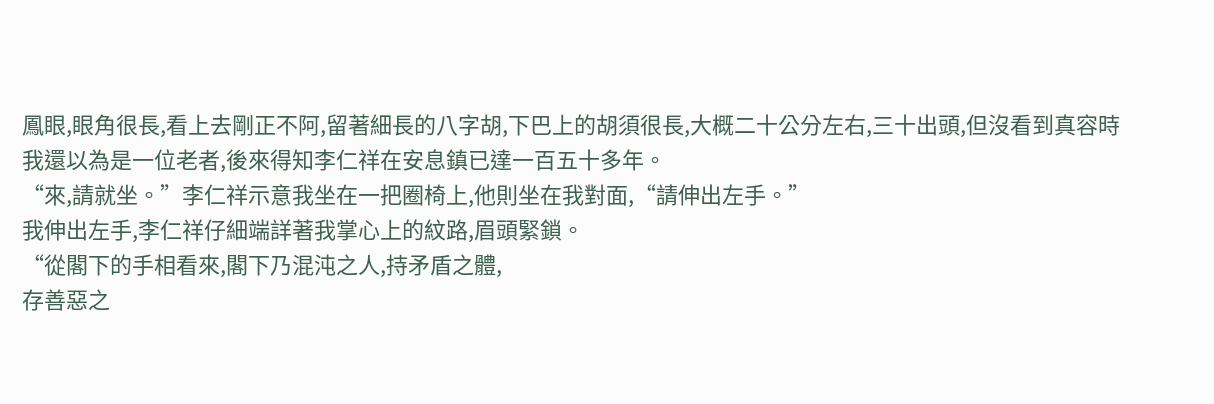鳳眼,眼角很長,看上去剛正不阿,留著細長的八字胡,下巴上的胡須很長,大概二十公分左右,三十出頭,但沒看到真容時我還以為是一位老者,後來得知李仁祥在安息鎮已達一百五十多年。
“來,請就坐。”李仁祥示意我坐在一把圈椅上,他則坐在我對面,“請伸出左手。”
我伸出左手,李仁祥仔細端詳著我掌心上的紋路,眉頭緊鎖。
“從閣下的手相看來,閣下乃混沌之人,持矛盾之體,
存善惡之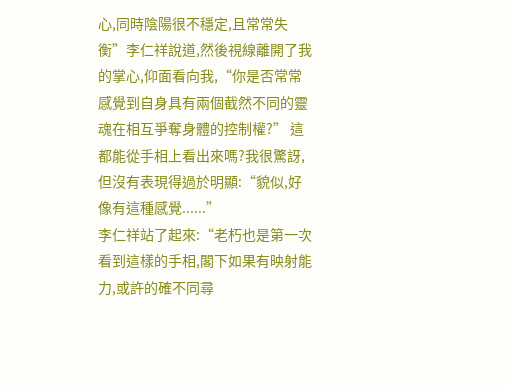心,同時陰陽很不穩定,且常常失衡”李仁祥說道,然後視線離開了我的掌心,仰面看向我,“你是否常常感覺到自身具有兩個截然不同的靈魂在相互爭奪身體的控制權?” 這都能從手相上看出來嗎?我很驚訝,但沒有表現得過於明顯:“貌似,好像有這種感覺......”
李仁祥站了起來:“老朽也是第一次看到這樣的手相,閣下如果有映射能力,或許的確不同尋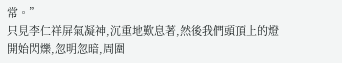常。”
只見李仁祥屏氣凝神,沉重地歎息著,然後我們頭頂上的燈開始閃爍,忽明忽暗,周圍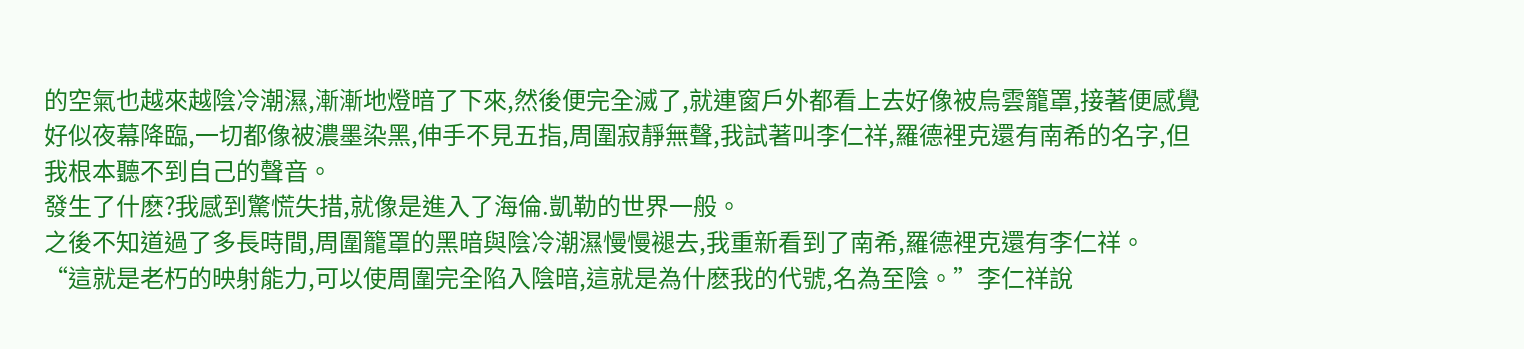的空氣也越來越陰冷潮濕,漸漸地燈暗了下來,然後便完全滅了,就連窗戶外都看上去好像被烏雲籠罩,接著便感覺好似夜幕降臨,一切都像被濃墨染黑,伸手不見五指,周圍寂靜無聲,我試著叫李仁祥,羅德裡克還有南希的名字,但我根本聽不到自己的聲音。
發生了什麽?我感到驚慌失措,就像是進入了海倫.凱勒的世界一般。
之後不知道過了多長時間,周圍籠罩的黑暗與陰冷潮濕慢慢褪去,我重新看到了南希,羅德裡克還有李仁祥。
“這就是老朽的映射能力,可以使周圍完全陷入陰暗,這就是為什麽我的代號,名為至陰。”李仁祥說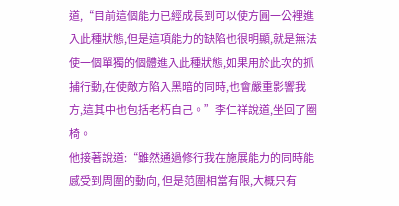道,“目前這個能力已經成長到可以使方圓一公裡進入此種狀態,但是這項能力的缺陷也很明顯,就是無法使一個單獨的個體進入此種狀態,如果用於此次的抓捕行動,在使敵方陷入黑暗的同時,也會嚴重影響我方,這其中也包括老朽自己。”李仁祥說道,坐回了圈椅。
他接著說道:“雖然通過修行我在施展能力的同時能感受到周圍的動向, 但是范圍相當有限,大概只有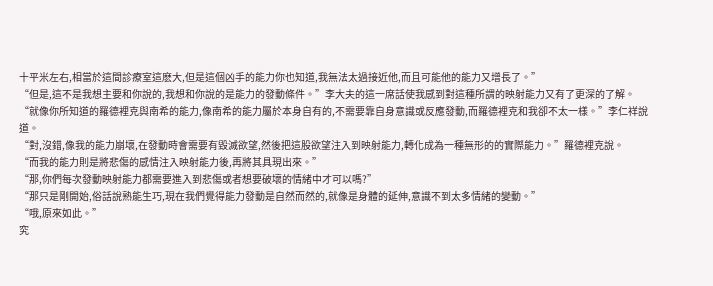十平米左右,相當於這間診療室這麽大,但是這個凶手的能力你也知道,我無法太過接近他,而且可能他的能力又增長了。”
“但是,這不是我想主要和你說的,我想和你說的是能力的發動條件。”李大夫的這一席話使我感到對這種所謂的映射能力又有了更深的了解。
“就像你所知道的羅德裡克與南希的能力,像南希的能力屬於本身自有的,不需要靠自身意識或反應發動,而羅德裡克和我卻不太一樣。”李仁祥說道。
“對,沒錯,像我的能力崩壞,在發動時會需要有毀滅欲望,然後把這股欲望注入到映射能力,轉化成為一種無形的的實際能力。”羅德裡克說。
“而我的能力則是將悲傷的感情注入映射能力後,再將其具現出來。”
“那,你們每次發動映射能力都需要進入到悲傷或者想要破壞的情緒中才可以嗎?”
“那只是剛開始,俗話說熟能生巧,現在我們覺得能力發動是自然而然的,就像是身體的延伸,意識不到太多情緒的變動。”
“哦,原來如此。”
究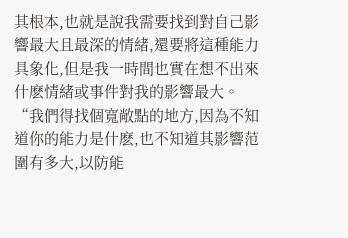其根本,也就是說我需要找到對自己影響最大且最深的情緒,還要將這種能力具象化,但是我一時間也實在想不出來什麽情緒或事件對我的影響最大。
“我們得找個寬敞點的地方,因為不知道你的能力是什麽,也不知道其影響范圍有多大,以防能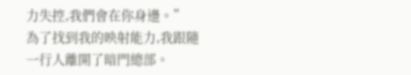力失控,我們會在你身邊。”
為了找到我的映射能力,我跟隨一行人離開了暗門總部。